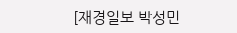[재경일보 박성민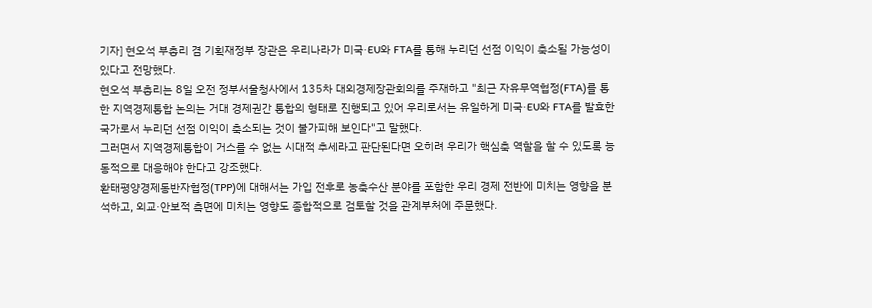기자] 현오석 부총리 겸 기획재정부 장관은 우리나라가 미국·EU와 FTA를 통해 누리던 선점 이익이 축소될 가능성이 있다고 전망했다.
현오석 부총리는 8일 오전 정부서울청사에서 135차 대외경제장관회의를 주재하고 "최근 자유무역협정(FTA)를 통한 지역경제통합 논의는 거대 경제권간 통합의 형태로 진행되고 있어 우리로서는 유일하게 미국·EU와 FTA를 발효한 국가로서 누리던 선점 이익이 축소되는 것이 불가피해 보인다"고 말했다.
그러면서 지역경제통합이 거스를 수 없는 시대적 추세라고 판단된다면 오히려 우리가 핵심축 역할을 할 수 있도록 능동적으로 대응해야 한다고 강조했다.
환태평양경제동반자협정(TPP)에 대해서는 가입 전후로 농축수산 분야를 포함한 우리 경제 전반에 미치는 영향을 분석하고, 외교·안보적 측면에 미치는 영향도 종합적으로 검토할 것을 관계부처에 주문했다.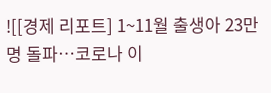![[경제 리포트] 1~11월 출생아 23만명 돌파…코로나 이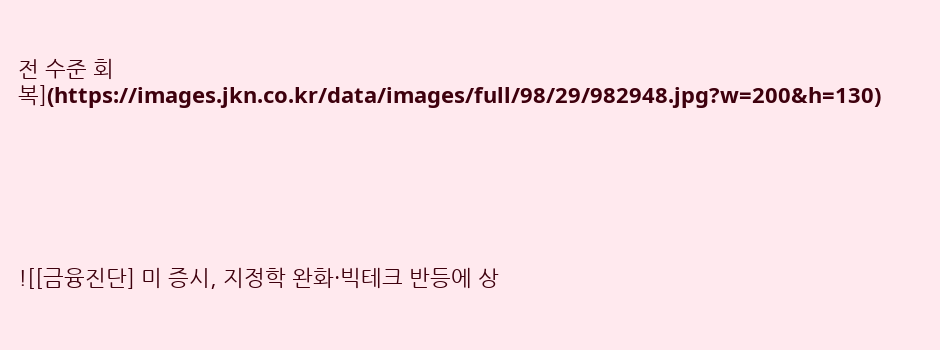전 수준 회복](https://images.jkn.co.kr/data/images/full/98/29/982948.jpg?w=200&h=130)






![[금융진단] 미 증시, 지정학 완화·빅테크 반등에 상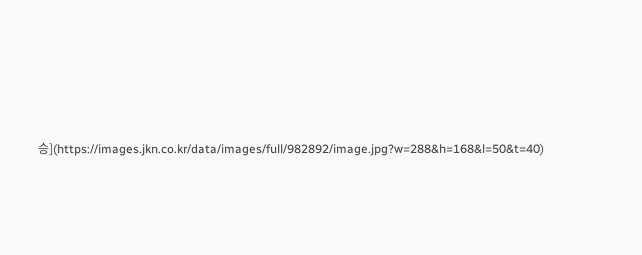승](https://images.jkn.co.kr/data/images/full/982892/image.jpg?w=288&h=168&l=50&t=40)